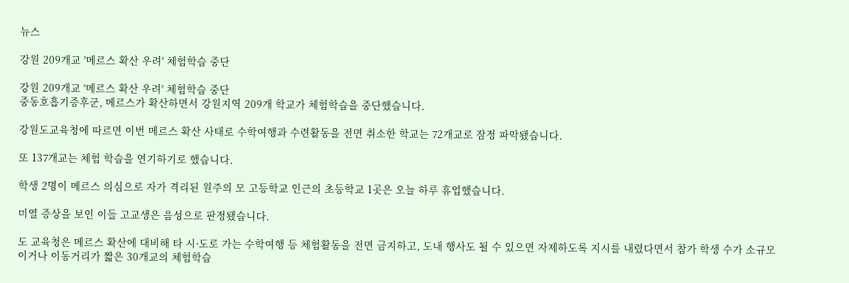뉴스

강원 209개교 '메르스 확산 우려' 체험학습 중단

강원 209개교 '메르스 확산 우려' 체험학습 중단
중동호흡기증후군, 메르스가 확산하면서 강원지역 209개 학교가 체험학습을 중단했습니다.

강원도교육청에 따르면 이번 메르스 확산 사태로 수학여행과 수련활동을 전면 취소한 학교는 72개교로 잠정 파악됐습니다.

또 137개교는 체험 학습을 연기하기로 했습니다.

학생 2명이 메르스 의심으로 자가 격리된 원주의 모 고등학교 인근의 초등학교 1곳은 오늘 하루 휴업했습니다.

미열 증상을 보인 이들 고교생은 음성으로 판정됐습니다.

도 교육청은 메르스 확산에 대비해 타 시·도로 가는 수학여행 등 체험활동을 전면 금지하고, 도내 행사도 될 수 있으면 자제하도록 지시를 내렸다면서 참가 학생 수가 소규모이거나 이동거리가 짧은 30개교의 체험학습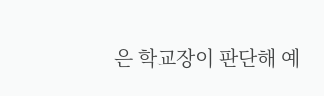은 학교장이 판단해 예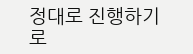정대로 진행하기로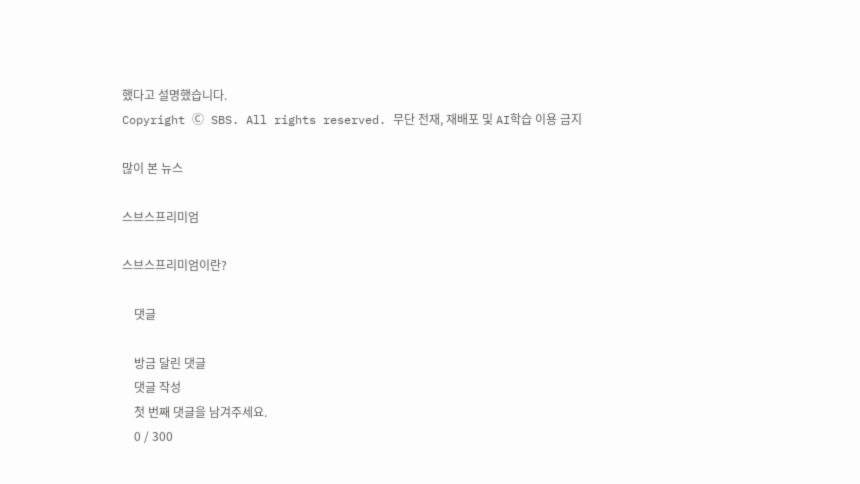했다고 설명했습니다.
Copyright Ⓒ SBS. All rights reserved. 무단 전재, 재배포 및 AI학습 이용 금지

많이 본 뉴스

스브스프리미엄

스브스프리미엄이란?

    댓글

    방금 달린 댓글
    댓글 작성
    첫 번째 댓글을 남겨주세요.
    0 / 300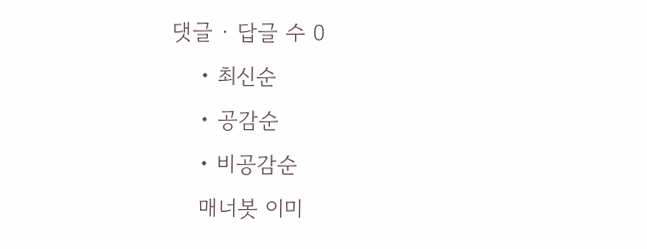댓글 ∙ 답글 수 0
    • 최신순
    • 공감순
    • 비공감순
    매너봇 이미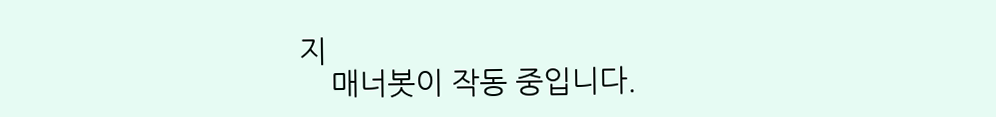지
    매너봇이 작동 중입니다.